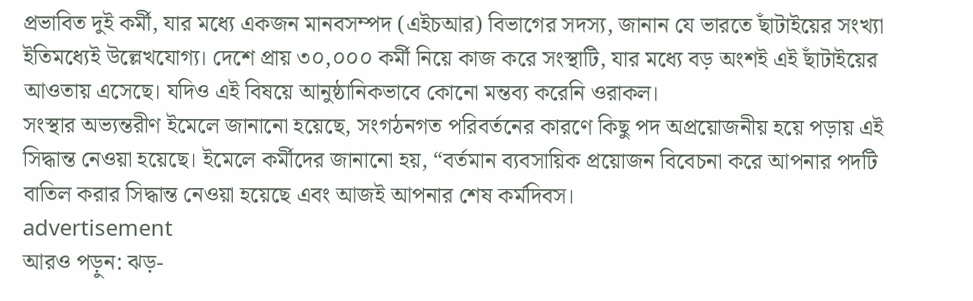প্রভাবিত দুই কর্মী, যার মধ্যে একজন মানবসম্পদ (এইচআর) বিভাগের সদস্য, জানান যে ভারতে ছাঁটাইয়ের সংখ্যা ইতিমধ্যেই উল্লেখযোগ্য। দেশে প্রায় ৩০,০০০ কর্মী নিয়ে কাজ করে সংস্থাটি, যার মধ্যে বড় অংশই এই ছাঁটাইয়ের আওতায় এসেছে। যদিও এই বিষয়ে আনুষ্ঠানিকভাবে কোনো মন্তব্য করেনি ওরাকল।
সংস্থার অভ্যন্তরীণ ইমেলে জানানো হয়েছে, সংগঠনগত পরিবর্তনের কারণে কিছু পদ অপ্রয়োজনীয় হয়ে পড়ায় এই সিদ্ধান্ত নেওয়া হয়েছে। ইমেলে কর্মীদের জানানো হয়, “বর্তমান ব্যবসায়িক প্রয়োজন বিবেচনা করে আপনার পদটি বাতিল করার সিদ্ধান্ত নেওয়া হয়েছে এবং আজই আপনার শেষ কর্মদিবস।
advertisement
আরও পড়ুন: ঝড়-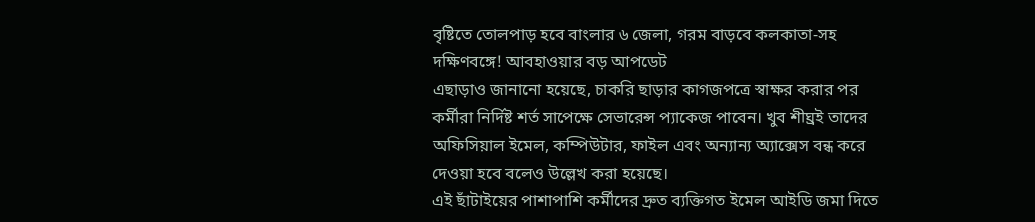বৃষ্টিতে তোলপাড় হবে বাংলার ৬ জেলা, গরম বাড়বে কলকাতা-সহ দক্ষিণবঙ্গে! আবহাওয়ার বড় আপডেট
এছাড়াও জানানো হয়েছে, চাকরি ছাড়ার কাগজপত্রে স্বাক্ষর করার পর কর্মীরা নির্দিষ্ট শর্ত সাপেক্ষে সেভারেন্স প্যাকেজ পাবেন। খুব শীঘ্রই তাদের অফিসিয়াল ইমেল, কম্পিউটার, ফাইল এবং অন্যান্য অ্যাক্সেস বন্ধ করে দেওয়া হবে বলেও উল্লেখ করা হয়েছে।
এই ছাঁটাইয়ের পাশাপাশি কর্মীদের দ্রুত ব্যক্তিগত ইমেল আইডি জমা দিতে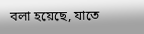বলা হয়েছে, যাতে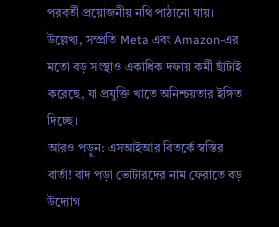পরবর্তী প্রয়োজনীয় নথি পাঠানো যায়। উল্লেখ্য, সম্প্রতি Meta এবং Amazon-এর মতো বড় সংস্থাও একাধিক দফায় কর্মী ছাঁটাই করেছে, যা প্রযুক্তি খাতে অনিশ্চয়তার ইঙ্গিত দিচ্ছে।
আরও পড়ুন: এসআইআর বিতর্কে স্বস্তির বার্তা! বাদ পড়া ভোটারদের নাম ফেরাতে বড় উদ্যোগ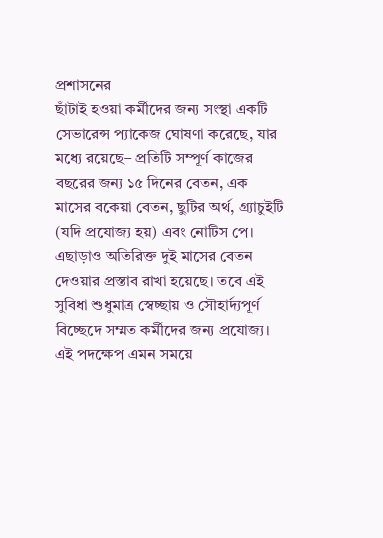প্রশাসনের
ছাঁটাই হওয়া কর্মীদের জন্য সংস্থা একটি সেভারেন্স প্যাকেজ ঘোষণা করেছে, যার মধ্যে রয়েছে– প্রতিটি সম্পূর্ণ কাজের বছরের জন্য ১৫ দিনের বেতন, এক মাসের বকেয়া বেতন, ছুটির অর্থ, গ্র্যাচুইটি (যদি প্রযোজ্য হয়) এবং নোটিস পে। এছাড়াও অতিরিক্ত দুই মাসের বেতন দেওয়ার প্রস্তাব রাখা হয়েছে। তবে এই সুবিধা শুধুমাত্র স্বেচ্ছায় ও সৌহার্দ্যপূর্ণ বিচ্ছেদে সম্মত কর্মীদের জন্য প্রযোজ্য।
এই পদক্ষেপ এমন সময়ে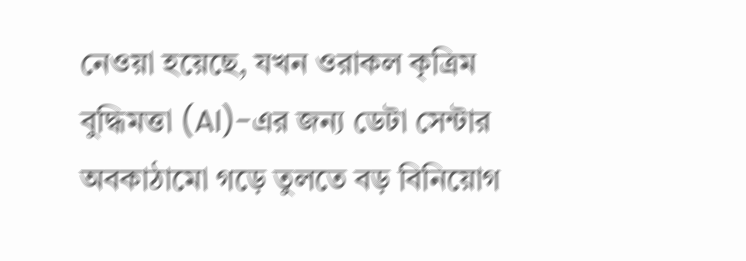নেওয়া হয়েছে, যখন ওরাকল কৃত্রিম বুদ্ধিমত্তা (AI)-এর জন্য ডেটা সেন্টার অবকাঠামো গড়ে তুলতে বড় বিনিয়োগ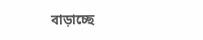বাড়াচ্ছে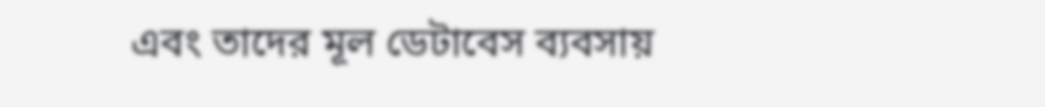এবং তাদের মূল ডেটাবেস ব্যবসায়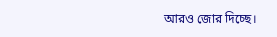আরও জোর দিচ্ছে।